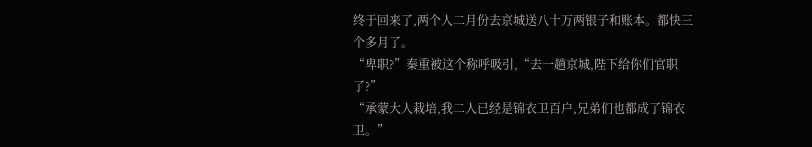终于回来了,两个人二月份去京城送八十万两银子和账本。都快三个多月了。
“卑职?”秦重被这个称呼吸引,“去一趟京城,陛下给你们官职了?”
“承蒙大人栽培,我二人已经是锦衣卫百户,兄弟们也都成了锦衣卫。”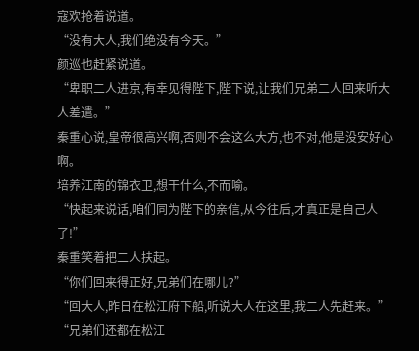寇欢抢着说道。
“没有大人,我们绝没有今天。”
颜巡也赶紧说道。
“卑职二人进京,有幸见得陛下,陛下说,让我们兄弟二人回来听大人差遣。”
秦重心说,皇帝很高兴啊,否则不会这么大方,也不对,他是没安好心啊。
培养江南的锦衣卫,想干什么,不而喻。
“快起来说话,咱们同为陛下的亲信,从今往后,才真正是自己人了!”
秦重笑着把二人扶起。
“你们回来得正好,兄弟们在哪儿?”
“回大人,昨日在松江府下船,听说大人在这里,我二人先赶来。”
“兄弟们还都在松江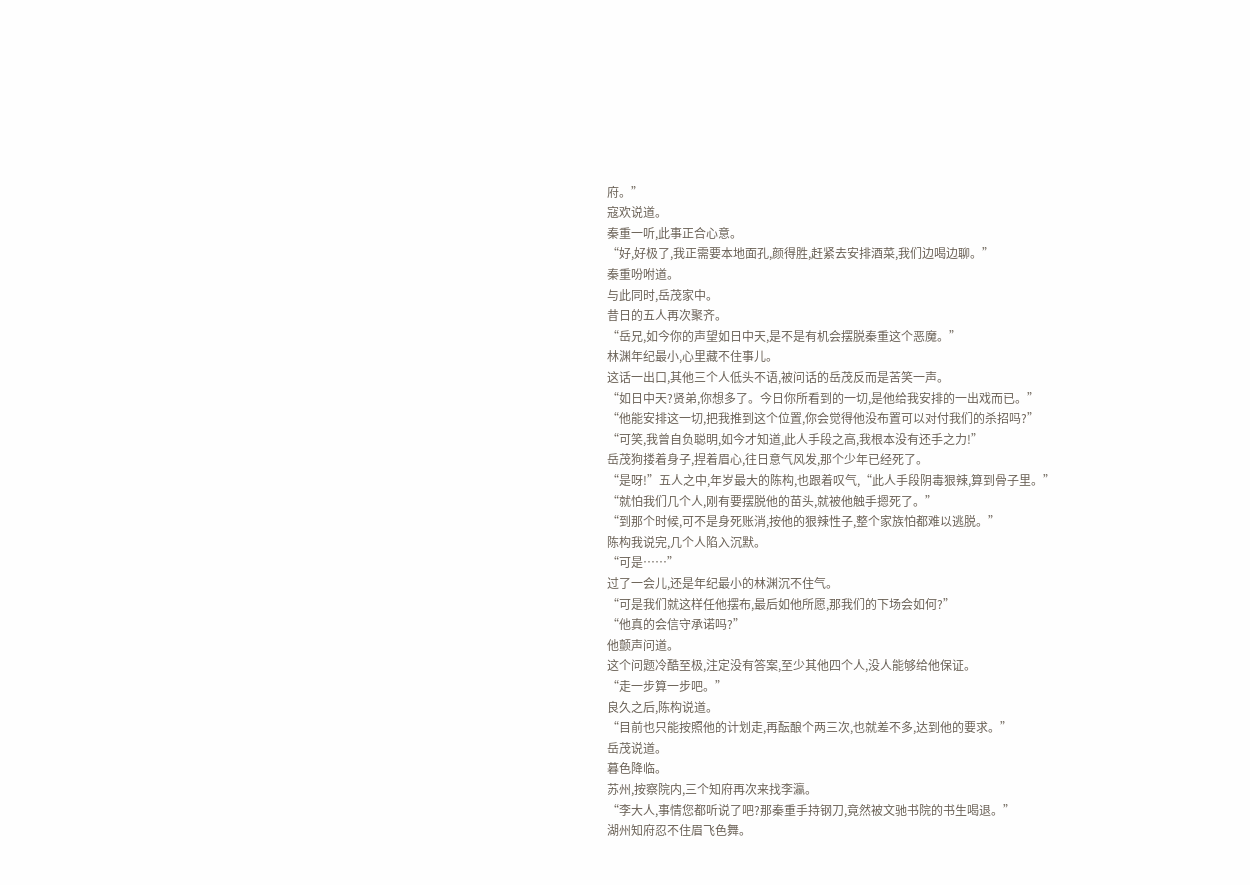府。”
寇欢说道。
秦重一听,此事正合心意。
“好,好极了,我正需要本地面孔,颜得胜,赶紧去安排酒菜,我们边喝边聊。”
秦重吩咐道。
与此同时,岳茂家中。
昔日的五人再次聚齐。
“岳兄,如今你的声望如日中天,是不是有机会摆脱秦重这个恶魔。”
林渊年纪最小,心里藏不住事儿。
这话一出口,其他三个人低头不语,被问话的岳茂反而是苦笑一声。
“如日中天?贤弟,你想多了。今日你所看到的一切,是他给我安排的一出戏而已。”
“他能安排这一切,把我推到这个位置,你会觉得他没布置可以对付我们的杀招吗?”
“可笑,我曾自负聪明,如今才知道,此人手段之高,我根本没有还手之力!”
岳茂狗搂着身子,捏着眉心,往日意气风发,那个少年已经死了。
“是呀!”五人之中,年岁最大的陈构,也跟着叹气,“此人手段阴毒狠辣,算到骨子里。”
“就怕我们几个人,刚有要摆脱他的苗头,就被他触手摁死了。”
“到那个时候,可不是身死账消,按他的狠辣性子,整个家族怕都难以逃脱。”
陈构我说完,几个人陷入沉默。
“可是……”
过了一会儿,还是年纪最小的林渊沉不住气。
“可是我们就这样任他摆布,最后如他所愿,那我们的下场会如何?”
“他真的会信守承诺吗?”
他颤声问道。
这个问题冷酷至极,注定没有答案,至少其他四个人,没人能够给他保证。
“走一步算一步吧。”
良久之后,陈构说道。
“目前也只能按照他的计划走,再酝酿个两三次,也就差不多,达到他的要求。”
岳茂说道。
暮色降临。
苏州,按察院内,三个知府再次来找李瀛。
“李大人,事情您都听说了吧?那秦重手持钢刀,竟然被文驰书院的书生喝退。”
湖州知府忍不住眉飞色舞。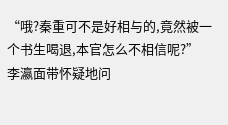“哦?秦重可不是好相与的,竟然被一个书生喝退,本官怎么不相信呢?”
李瀛面带怀疑地问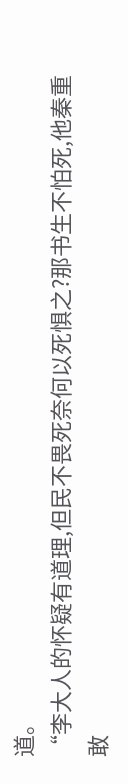道。
“李大人的怀疑有道理,但民不畏死奈何以死惧之?那书生不怕死,他秦重敢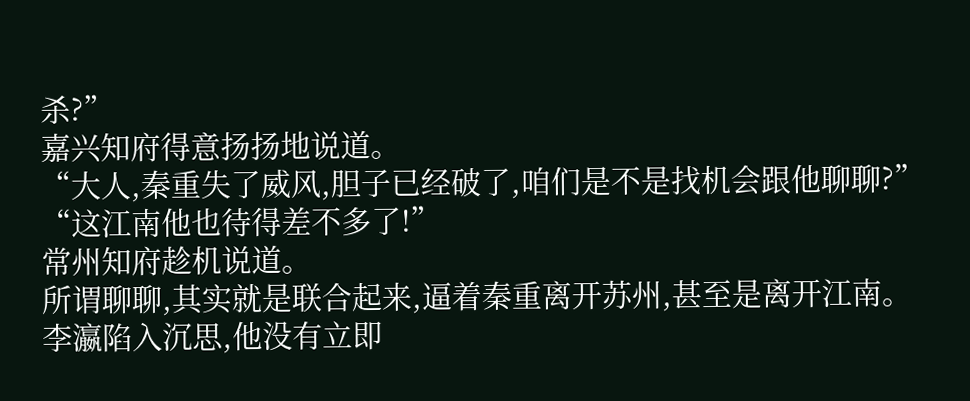杀?”
嘉兴知府得意扬扬地说道。
“大人,秦重失了威风,胆子已经破了,咱们是不是找机会跟他聊聊?”
“这江南他也待得差不多了!”
常州知府趁机说道。
所谓聊聊,其实就是联合起来,逼着秦重离开苏州,甚至是离开江南。
李瀛陷入沉思,他没有立即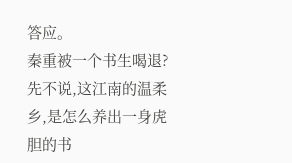答应。
秦重被一个书生喝退?先不说,这江南的温柔乡,是怎么养出一身虎胆的书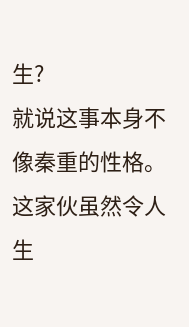生?
就说这事本身不像秦重的性格。
这家伙虽然令人生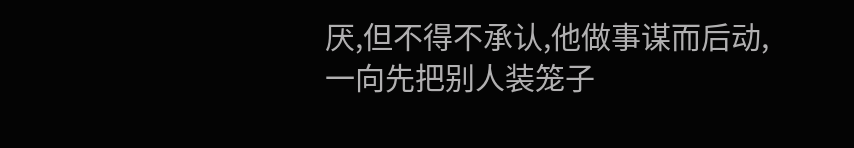厌,但不得不承认,他做事谋而后动,一向先把别人装笼子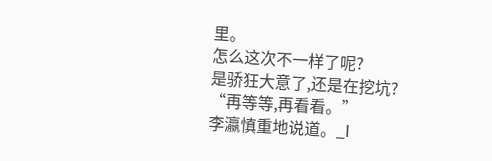里。
怎么这次不一样了呢?
是骄狂大意了,还是在挖坑?
“再等等,再看看。”
李瀛慎重地说道。_l